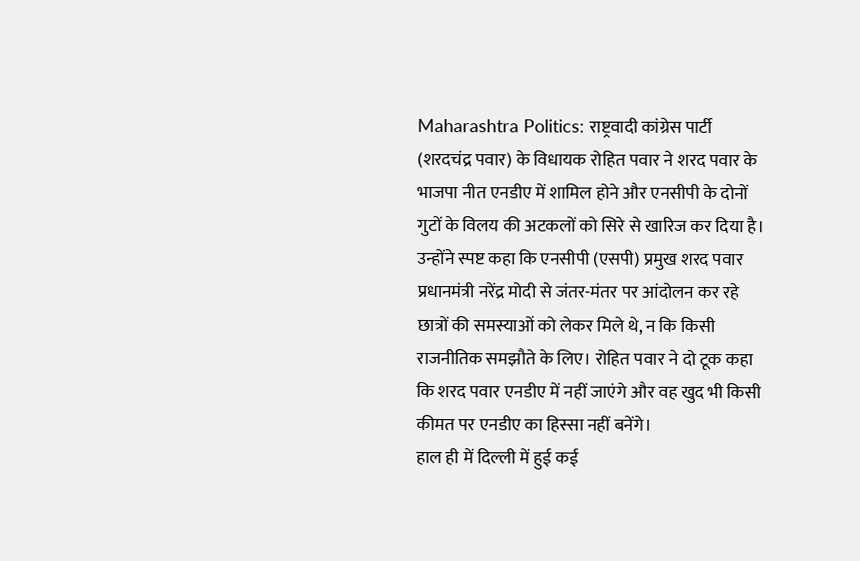Maharashtra Politics: राष्ट्रवादी कांग्रेस पार्टी (शरदचंद्र पवार) के विधायक रोहित पवार ने शरद पवार के भाजपा नीत एनडीए में शामिल होने और एनसीपी के दोनों गुटों के विलय की अटकलों को सिरे से खारिज कर दिया है। उन्होंने स्पष्ट कहा कि एनसीपी (एसपी) प्रमुख शरद पवार प्रधानमंत्री नरेंद्र मोदी से जंतर-मंतर पर आंदोलन कर रहे छात्रों की समस्याओं को लेकर मिले थे, न कि किसी राजनीतिक समझौते के लिए। रोहित पवार ने दो टूक कहा कि शरद पवार एनडीए में नहीं जाएंगे और वह खुद भी किसी कीमत पर एनडीए का हिस्सा नहीं बनेंगे।
हाल ही में दिल्ली में हुई कई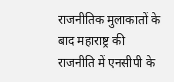राजनीतिक मुलाकातों के बाद महाराष्ट्र की राजनीति में एनसीपी के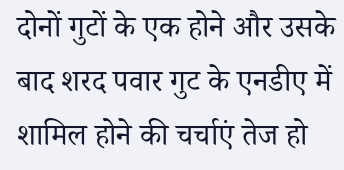दोनों गुटों के एक होने और उसके बाद शरद पवार गुट के एनडीए में शामिल होने की चर्चाएं तेज हो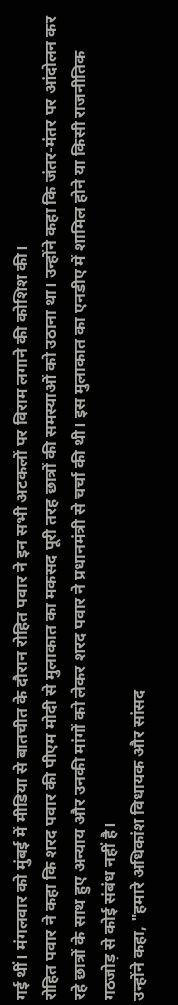गई थीं। मंगलवार को मुंबई में मीडिया से बातचीत के दौरान रोहित पवार ने इन सभी अटकलों पर विराम लगाने की कोशिश की।
रोहित पवार ने कहा कि शरद पवार की पीएम मोदी से मुलाकात का मकसद पूरी तरह छात्रों की समस्याओं को उठाना था। उन्होंने कहा कि जंतर-मंतर पर आंदोलन कर रहे छात्रों के साथ हुए अन्याय और उनकी मांगों को लेकर शरद पवार ने प्रधानमंत्री से चर्चा की थी। इस मुलाकात का एनडीए में शामिल होने या किसी राजनीतिक गठजोड़ से कोई संबंध नहीं है।
उन्होंने कहा, "हमारे अधिकांश विधायक और सांसद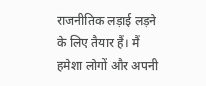राजनीतिक लड़ाई लड़ने के लिए तैयार हैं। मैं हमेशा लोगों और अपनी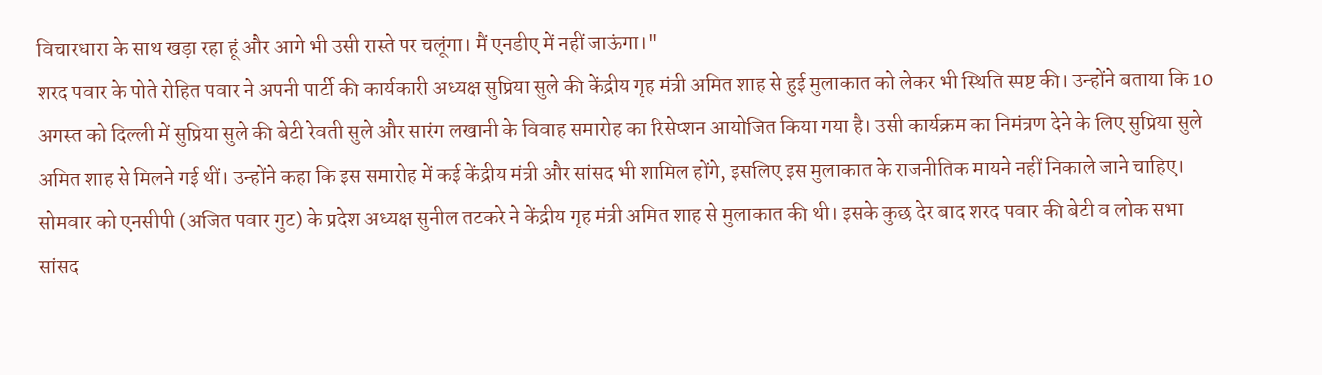विचारधारा के साथ खड़ा रहा हूं और आगे भी उसी रास्ते पर चलूंगा। मैं एनडीए में नहीं जाऊंगा।"
शरद पवार के पोते रोहित पवार ने अपनी पार्टी की कार्यकारी अध्यक्ष सुप्रिया सुले की केंद्रीय गृह मंत्री अमित शाह से हुई मुलाकात को लेकर भी स्थिति स्पष्ट की। उन्होंने बताया कि 10 अगस्त को दिल्ली में सुप्रिया सुले की बेटी रेवती सुले और सारंग लखानी के विवाह समारोह का रिसेप्शन आयोजित किया गया है। उसी कार्यक्रम का निमंत्रण देने के लिए सुप्रिया सुले अमित शाह से मिलने गई थीं। उन्होंने कहा कि इस समारोह में कई केंद्रीय मंत्री और सांसद भी शामिल होंगे, इसलिए इस मुलाकात के राजनीतिक मायने नहीं निकाले जाने चाहिए।
सोमवार को एनसीपी (अजित पवार गुट) के प्रदेश अध्यक्ष सुनील तटकरे ने केंद्रीय गृह मंत्री अमित शाह से मुलाकात की थी। इसके कुछ देर बाद शरद पवार की बेटी व लोक सभा सांसद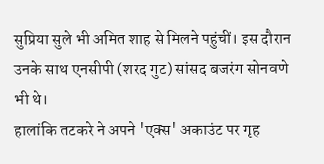सुप्रिया सुले भी अमित शाह से मिलने पहुंचीं। इस दौरान उनके साथ एनसीपी (शरद गुट) सांसद बजरंग सोनवणे भी थे।
हालांकि तटकरे ने अपने 'एक्स' अकाउंट पर गृह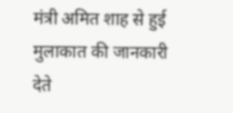मंत्री अमित शाह से हुई मुलाकात की जानकारी देते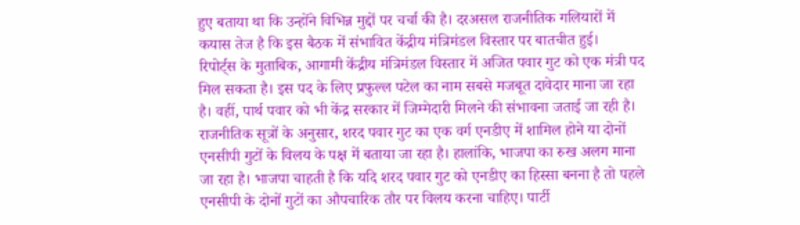हुए बताया था कि उन्होंने विभिन्न मुद्दों पर चर्चा की है। दरअसल राजनीतिक गलियारों में कयास तेज है कि इस बैठक में संभावित केंद्रीय मंत्रिमंडल विस्तार पर बातचीत हुई।
रिपोर्ट्स के मुताबिक, आगामी केंद्रीय मंत्रिमंडल विस्तार में अजित पवार गुट को एक मंत्री पद मिल सकता है। इस पद के लिए प्रफुल्ल पटेल का नाम सबसे मजबूत दावेदार माना जा रहा है। वहीं, पार्थ पवार को भी केंद्र सरकार में जिम्मेदारी मिलने की संभावना जताई जा रही है।
राजनीतिक सूत्रों के अनुसार, शरद पवार गुट का एक वर्ग एनडीए में शामिल होने या दोनों एनसीपी गुटों के विलय के पक्ष में बताया जा रहा है। हालांकि, भाजपा का रुख अलग माना जा रहा है। भाजपा चाहती है कि यदि शरद पवार गुट को एनडीए का हिस्सा बनना है तो पहले एनसीपी के दोनों गुटों का औपचारिक तौर पर विलय करना चाहिए। पार्टी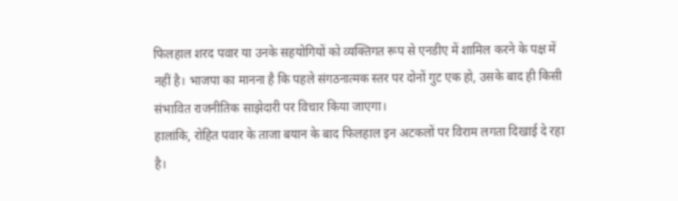फिलहाल शरद पवार या उनके सहयोगियों को व्यक्तिगत रूप से एनडीए में शामिल करने के पक्ष में नहीं है। भाजपा का मानना है कि पहले संगठनात्मक स्तर पर दोनों गुट एक हो, उसके बाद ही किसी संभावित राजनीतिक साझेदारी पर विचार किया जाएगा।
हालांकि, रोहित पवार के ताजा बयान के बाद फिलहाल इन अटकलों पर विराम लगता दिखाई दे रहा है।